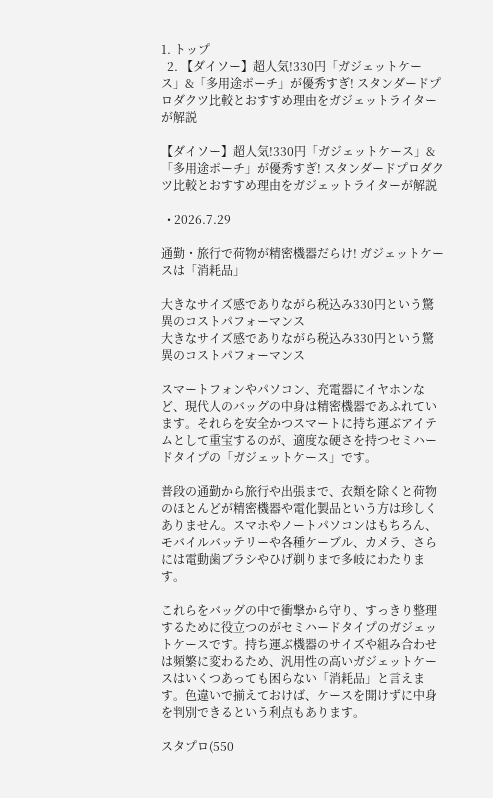1. トップ
  2. 【ダイソー】超人気!330円「ガジェットケース」&「多用途ポーチ」が優秀すぎ! スタンダードプロダクツ比較とおすすめ理由をガジェットライターが解説

【ダイソー】超人気!330円「ガジェットケース」&「多用途ポーチ」が優秀すぎ! スタンダードプロダクツ比較とおすすめ理由をガジェットライターが解説

  • 2026.7.29

通勤・旅行で荷物が精密機器だらけ! ガジェットケースは「消耗品」

大きなサイズ感でありながら税込み330円という驚異のコストパフォーマンス
大きなサイズ感でありながら税込み330円という驚異のコストパフォーマンス

スマートフォンやパソコン、充電器にイヤホンなど、現代人のバッグの中身は精密機器であふれています。それらを安全かつスマートに持ち運ぶアイテムとして重宝するのが、適度な硬さを持つセミハードタイプの「ガジェットケース」です。

普段の通勤から旅行や出張まで、衣類を除くと荷物のほとんどが精密機器や電化製品という方は珍しくありません。スマホやノートパソコンはもちろん、モバイルバッテリーや各種ケーブル、カメラ、さらには電動歯ブラシやひげ剃りまで多岐にわたります。

これらをバッグの中で衝撃から守り、すっきり整理するために役立つのがセミハードタイプのガジェットケースです。持ち運ぶ機器のサイズや組み合わせは頻繁に変わるため、汎用性の高いガジェットケースはいくつあっても困らない「消耗品」と言えます。色違いで揃えておけば、ケースを開けずに中身を判別できるという利点もあります。

スタプロ(550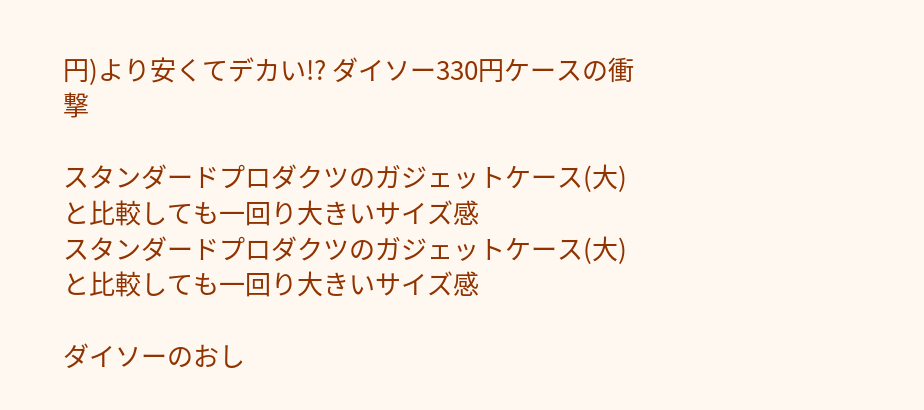円)より安くてデカい!? ダイソー330円ケースの衝撃

スタンダードプロダクツのガジェットケース(大)と比較しても一回り大きいサイズ感
スタンダードプロダクツのガジェットケース(大)と比較しても一回り大きいサイズ感

ダイソーのおし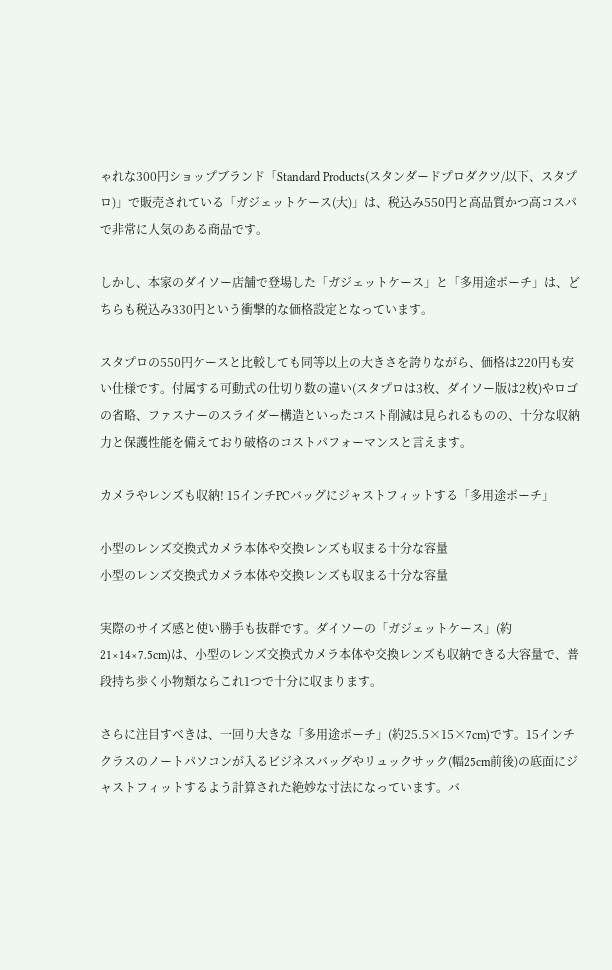ゃれな300円ショップブランド「Standard Products(スタンダードプロダクツ/以下、スタプロ)」で販売されている「ガジェットケース(大)」は、税込み550円と高品質かつ高コスパで非常に人気のある商品です。

しかし、本家のダイソー店舗で登場した「ガジェットケース」と「多用途ポーチ」は、どちらも税込み330円という衝撃的な価格設定となっています。

スタプロの550円ケースと比較しても同等以上の大きさを誇りながら、価格は220円も安い仕様です。付属する可動式の仕切り数の違い(スタプロは3枚、ダイソー版は2枚)やロゴの省略、ファスナーのスライダー構造といったコスト削減は見られるものの、十分な収納力と保護性能を備えており破格のコストパフォーマンスと言えます。

カメラやレンズも収納! 15インチPCバッグにジャストフィットする「多用途ポーチ」

小型のレンズ交換式カメラ本体や交換レンズも収まる十分な容量
小型のレンズ交換式カメラ本体や交換レンズも収まる十分な容量

実際のサイズ感と使い勝手も抜群です。ダイソーの「ガジェットケース」(約21×14×7.5cm)は、小型のレンズ交換式カメラ本体や交換レンズも収納できる大容量で、普段持ち歩く小物類ならこれ1つで十分に収まります。

さらに注目すべきは、一回り大きな「多用途ポーチ」(約25.5×15×7cm)です。15インチクラスのノートパソコンが入るビジネスバッグやリュックサック(幅25cm前後)の底面にジャストフィットするよう計算された絶妙な寸法になっています。バ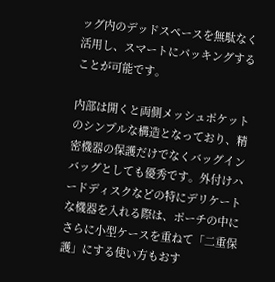ッグ内のデッドスペースを無駄なく活用し、スマートにパッキングすることが可能です。

内部は開くと両側メッシュポケットのシンプルな構造となっており、精密機器の保護だけでなくバッグインバッグとしても優秀です。外付けハードディスクなどの特にデリケートな機器を入れる際は、ポーチの中にさらに小型ケースを重ねて「二重保護」にする使い方もおす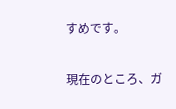すめです。

現在のところ、ガ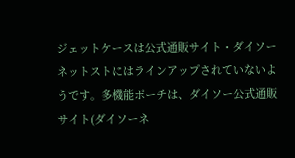ジェットケースは公式通販サイト・ダイソーネットストにはラインアップされていないようです。多機能ポーチは、ダイソー公式通販サイト(ダイソーネ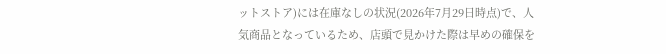ットストア)には在庫なしの状況(2026年7月29日時点)で、人気商品となっているため、店頭で見かけた際は早めの確保を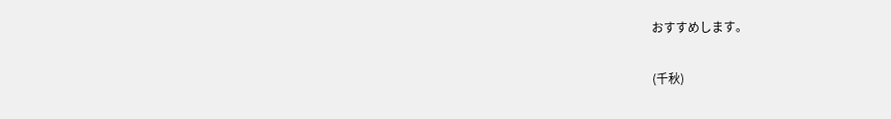おすすめします。

(千秋)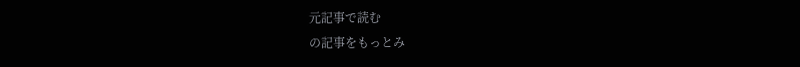元記事で読む
の記事をもっとみ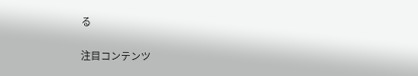る

注目コンテンツ